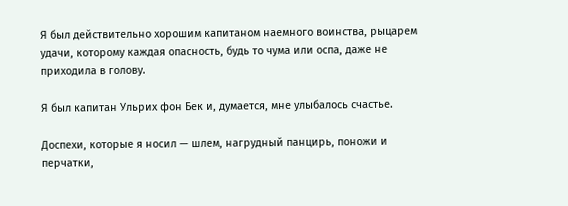Я был действительно хорошим капитаном наемного воинства, рыцарем удачи, которому каждая опасность, будь то чума или оспа, даже не приходила в голову.

Я был капитан Ульрих фон Бек и, думается, мне улыбалось счастье.

Доспехи, которые я носил — шлем, нагрудный панцирь, поножи и перчатки,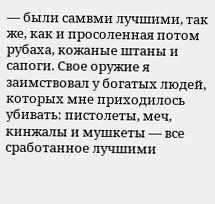— были самвми лучшими, так же, как и просоленная потом рубаха, кожаные штаны и сапоги. Свое оружие я заимствовал у богатых людей, которых мне приходилось убивать: пистолеты, меч, кинжалы и мушкеты — все сработанное лучшими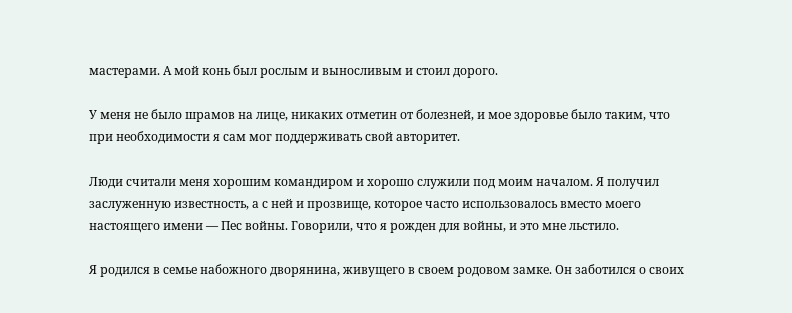мастерами. А мой конь был рослым и выносливым и стоил дорого.

У меня не было шрамов на лице, никаких отметин от болезней, и мое здоровье было таким, что при необходимости я сам мог поддерживать свой авторитет.

Люди считали меня хорошим командиром и хорошо служили под моим началом. Я получил заслуженную известность, а с ней и прозвище, которое часто использовалось вместо моего настоящего имени — Пес войны. Говорили, что я рожден для войны, и это мне льстило.

Я родился в семье набожного дворянина, живущего в своем родовом замке. Он заботился о своих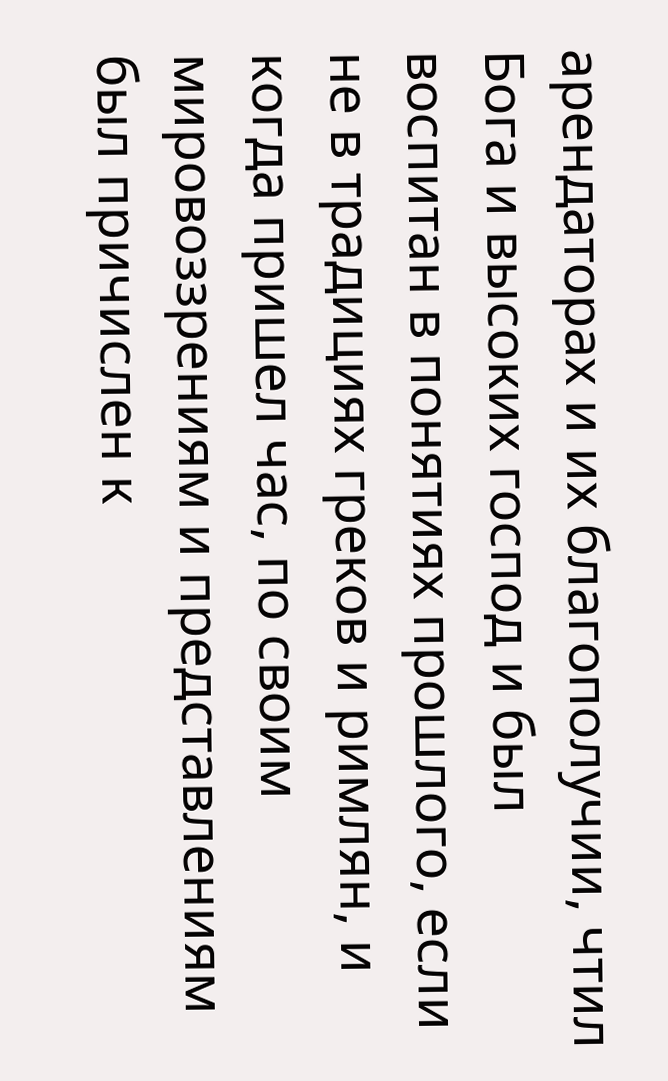арендаторах и их благополучии, чтил Бога и высоких господ и был воспитан в понятиях прошлого, если не в традициях греков и римлян, и когда пришел час, по своим мировоззрениям и представлениям был причислен к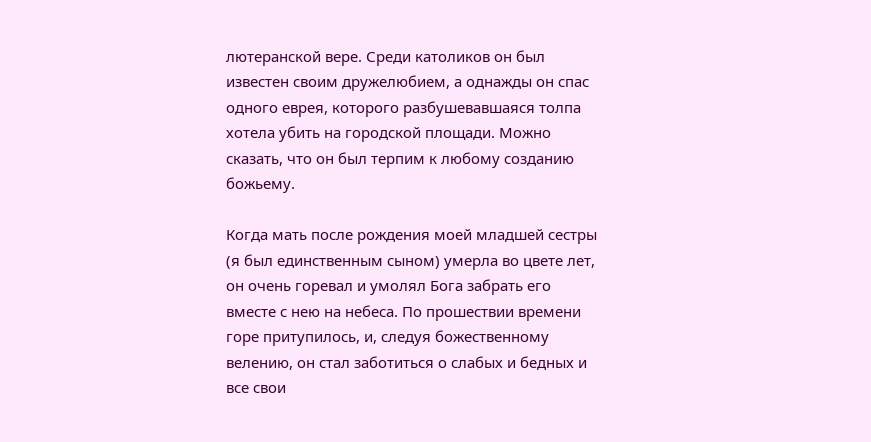лютеранской вере. Среди католиков он был известен своим дружелюбием, а однажды он спас одного еврея, которого разбушевавшаяся толпа хотела убить на городской площади. Можно сказать, что он был терпим к любому созданию божьему.

Когда мать после рождения моей младшей сестры (я был единственным сыном) умерла во цвете лет, он очень горевал и умолял Бога забрать его вместе с нею на небеса. По прошествии времени горе притупилось, и, следуя божественному велению, он стал заботиться о слабых и бедных и все свои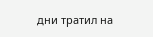дни тратил на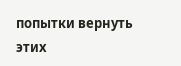попытки вернуть этих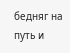бедняг на путь и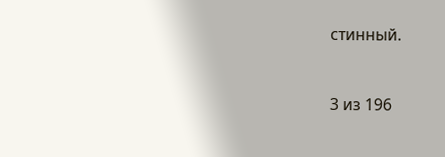стинный.



3 из 196